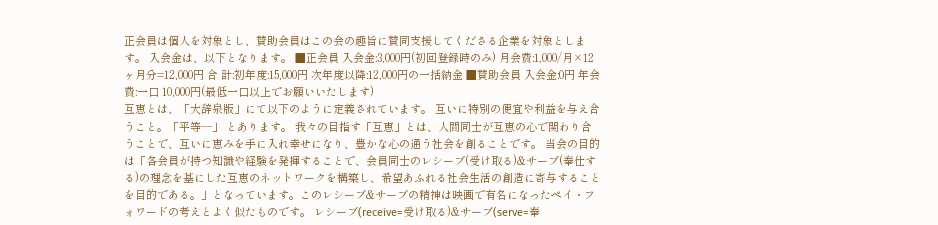正会員は個人を対象とし、賛助会員はこの会の趣旨に賛同支援してくださる企業を対象とします。 入会金は、以下となります。 ■正会員 入会金:3,000円(初回登録時のみ) 月会費:1,000/月×12ヶ月分=12,000円 合 計:初年度:15,000円 次年度以降:12,000円の一括納金 ■賛助会員 入会金:0円 年会費:一口 10,000円(最低一口以上でお願いいたします)
互恵とは、「大辞泉版」にて以下のように定義されています。 互いに特別の便宜や利益を与え合うこと。「平等―」 とあります。 我々の目指す「互恵」とは、人間同士が互恵の心で関わり合うことで、互いに恵みを手に入れ幸せになり、豊かな心の通う社会を創ることです。 当会の目的は「各会員が持つ知識や経験を発揮することで、会員同士のレシーブ(受け取る)&サーブ(奉仕する)の理念を基にした互恵のネットワークを構築し、希望あふれる社会生活の創造に寄与することを目的である。」となっています。このレシーブ&サーブの精神は映画で有名になったペイ・フォワードの考えとよく似たものです。 レシーブ(receive=受け取る)&サーブ(serve=奉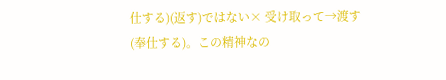仕する)(返す)ではない× 受け取って→渡す(奉仕する)。この精神なの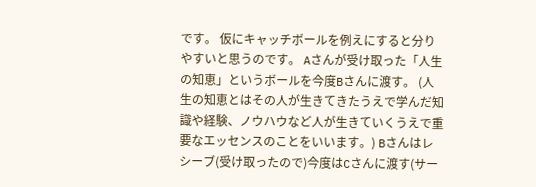です。 仮にキャッチボールを例えにすると分りやすいと思うのです。 Aさんが受け取った「人生の知恵」というボールを今度Bさんに渡す。 (人生の知恵とはその人が生きてきたうえで学んだ知識や経験、ノウハウなど人が生きていくうえで重要なエッセンスのことをいいます。) Bさんはレシーブ(受け取ったので)今度はCさんに渡す(サー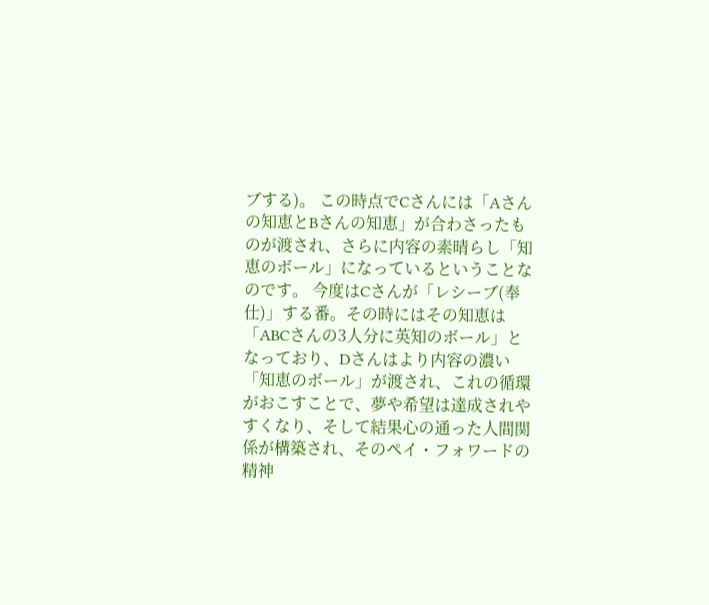ブする)。 この時点でCさんには「Aさんの知恵とBさんの知恵」が合わさったものが渡され、さらに内容の素晴らし「知恵のボール」になっているということなのです。 今度はCさんが「レシーブ(奉仕)」する番。その時にはその知恵は「ABCさんの3人分に英知のボール」となっており、Dさんはより内容の濃い「知恵のボール」が渡され、これの循環がおこすことで、夢や希望は達成されやすくなり、そして結果心の通った人間関係が構築され、そのペイ・フォワードの精神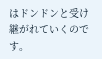はドンドンと受け継がれていくのです。